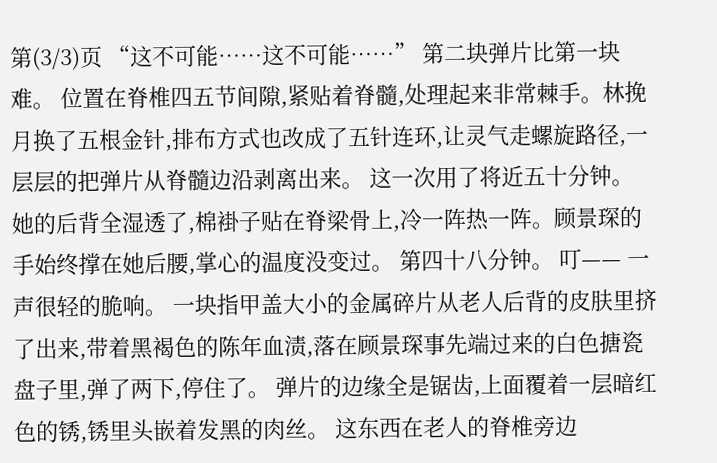第(3/3)页 “这不可能……这不可能……” 第二块弹片比第一块难。 位置在脊椎四五节间隙,紧贴着脊髓,处理起来非常棘手。林挽月换了五根金针,排布方式也改成了五针连环,让灵气走螺旋路径,一层层的把弹片从脊髓边沿剥离出来。 这一次用了将近五十分钟。 她的后背全湿透了,棉褂子贴在脊梁骨上,冷一阵热一阵。顾景琛的手始终撑在她后腰,掌心的温度没变过。 第四十八分钟。 叮—— 一声很轻的脆响。 一块指甲盖大小的金属碎片从老人后背的皮肤里挤了出来,带着黑褐色的陈年血渍,落在顾景琛事先端过来的白色搪瓷盘子里,弹了两下,停住了。 弹片的边缘全是锯齿,上面覆着一层暗红色的锈,锈里头嵌着发黑的肉丝。 这东西在老人的脊椎旁边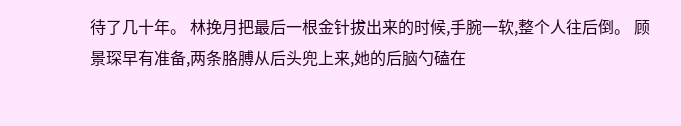待了几十年。 林挽月把最后一根金针拔出来的时候,手腕一软,整个人往后倒。 顾景琛早有准备,两条胳膊从后头兜上来,她的后脑勺磕在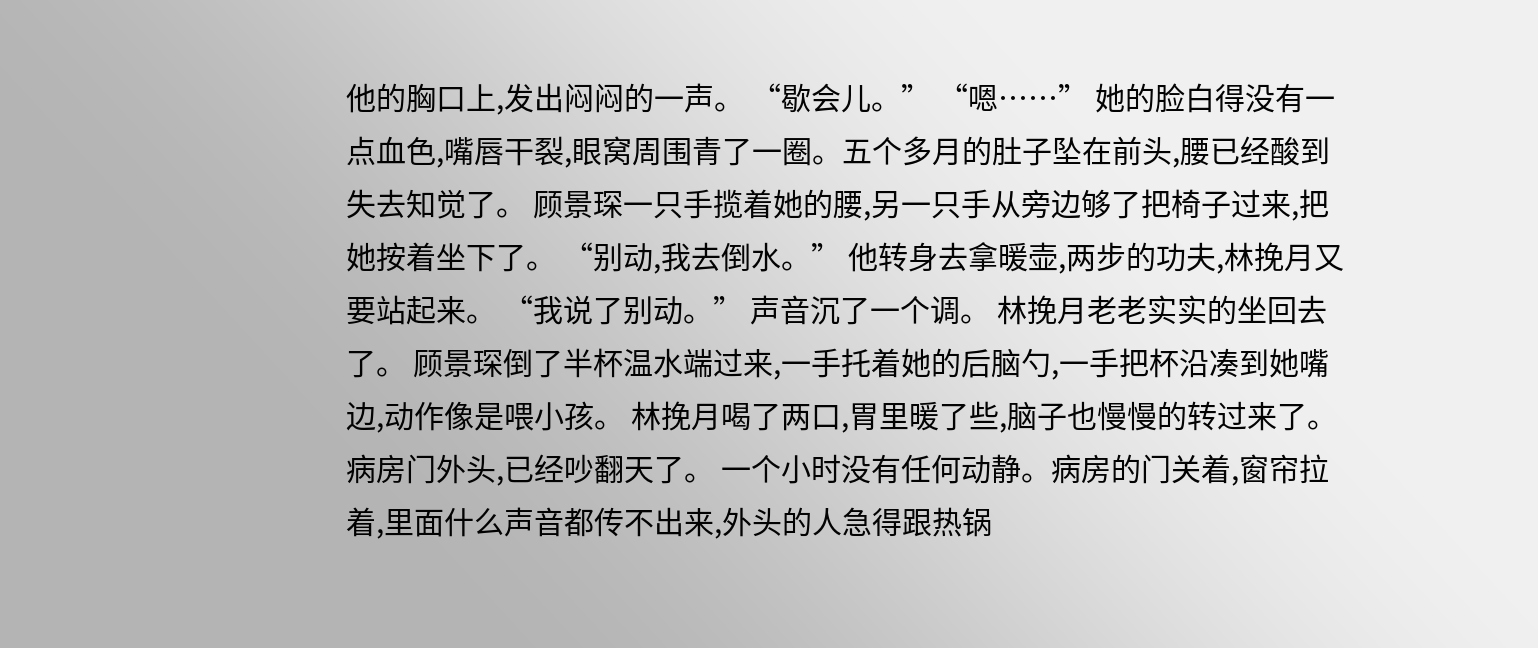他的胸口上,发出闷闷的一声。 “歇会儿。” “嗯……” 她的脸白得没有一点血色,嘴唇干裂,眼窝周围青了一圈。五个多月的肚子坠在前头,腰已经酸到失去知觉了。 顾景琛一只手揽着她的腰,另一只手从旁边够了把椅子过来,把她按着坐下了。 “别动,我去倒水。” 他转身去拿暖壶,两步的功夫,林挽月又要站起来。 “我说了别动。” 声音沉了一个调。 林挽月老老实实的坐回去了。 顾景琛倒了半杯温水端过来,一手托着她的后脑勺,一手把杯沿凑到她嘴边,动作像是喂小孩。 林挽月喝了两口,胃里暖了些,脑子也慢慢的转过来了。 病房门外头,已经吵翻天了。 一个小时没有任何动静。病房的门关着,窗帘拉着,里面什么声音都传不出来,外头的人急得跟热锅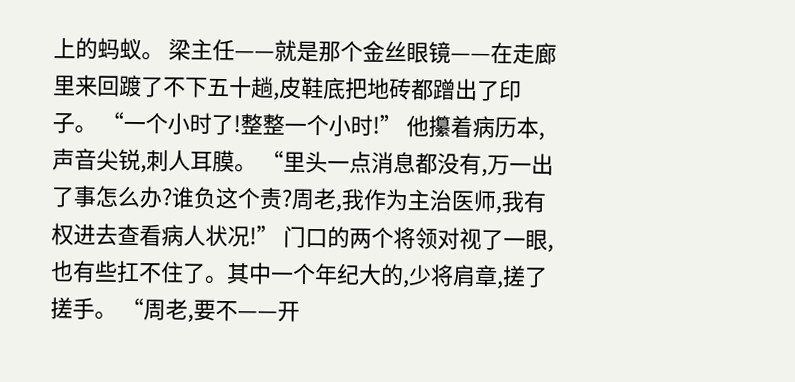上的蚂蚁。 梁主任——就是那个金丝眼镜——在走廊里来回踱了不下五十趟,皮鞋底把地砖都蹭出了印子。 “一个小时了!整整一个小时!” 他攥着病历本,声音尖锐,刺人耳膜。 “里头一点消息都没有,万一出了事怎么办?谁负这个责?周老,我作为主治医师,我有权进去查看病人状况!” 门口的两个将领对视了一眼,也有些扛不住了。其中一个年纪大的,少将肩章,搓了搓手。 “周老,要不——开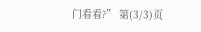门看看?” 第(3/3)页